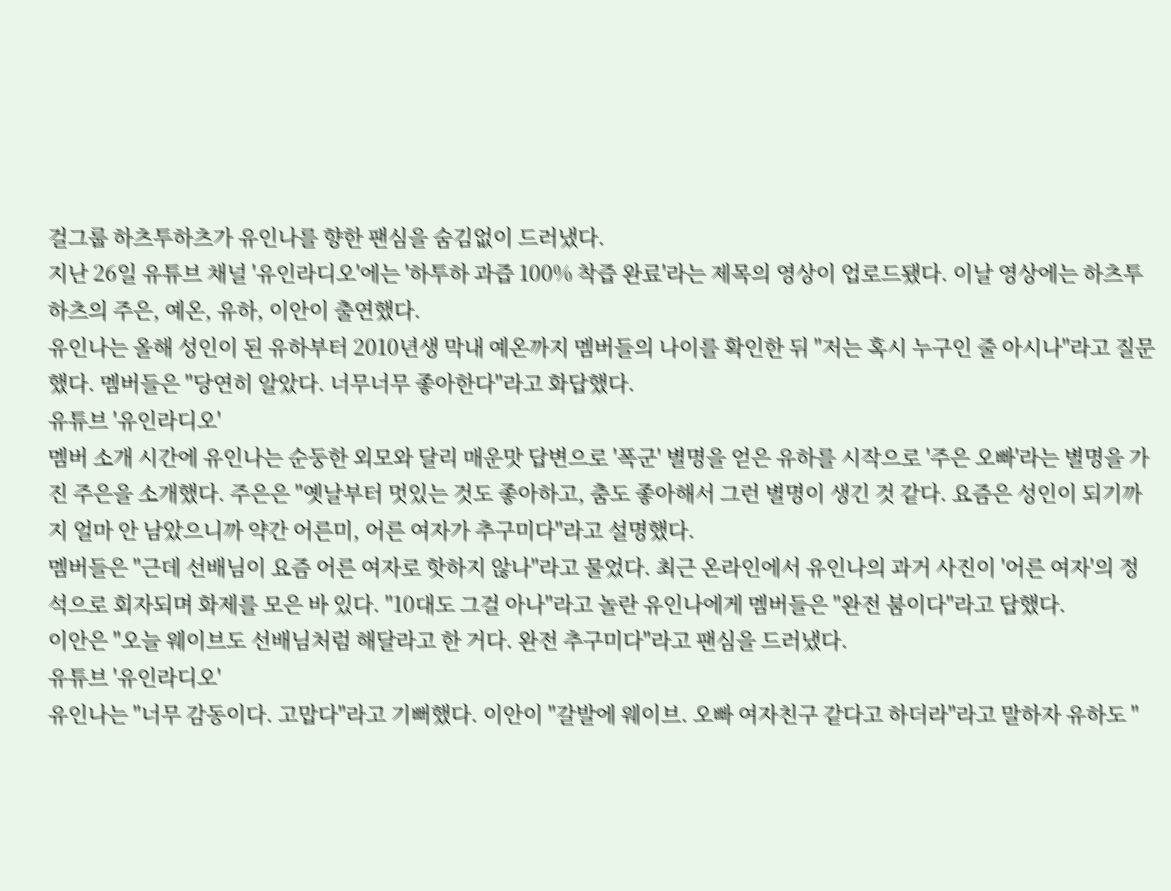걸그룹 하츠투하츠가 유인나를 향한 팬심을 숨김없이 드러냈다.
지난 26일 유튜브 채널 '유인라디오'에는 '하투하 과즙 100% 착즙 완료'라는 제목의 영상이 업로드됐다. 이날 영상에는 하츠투하츠의 주은, 예온, 유하, 이안이 출연했다.
유인나는 올해 성인이 된 유하부터 2010년생 막내 예온까지 멤버들의 나이를 확인한 뒤 "저는 혹시 누구인 줄 아시나"라고 질문했다. 멤버들은 "당연히 알았다. 너무너무 좋아한다"라고 화답했다.
유튜브 '유인라디오'
멤버 소개 시간에 유인나는 순둥한 외모와 달리 매운맛 답변으로 '폭군' 별명을 얻은 유하를 시작으로 '주은 오빠'라는 별명을 가진 주은을 소개했다. 주은은 "옛날부터 멋있는 것도 좋아하고, 춤도 좋아해서 그런 별명이 생긴 것 같다. 요즘은 성인이 되기까지 얼마 안 남았으니까 약간 어른미, 어른 여자가 추구미다"라고 설명했다.
멤버들은 "근데 선배님이 요즘 어른 여자로 핫하지 않나"라고 물었다. 최근 온라인에서 유인나의 과거 사진이 '어른 여자'의 정석으로 회자되며 화제를 모은 바 있다. "10대도 그걸 아나"라고 놀란 유인나에게 멤버들은 "완전 붐이다"라고 답했다.
이안은 "오늘 웨이브도 선배님처럼 해달라고 한 거다. 완전 추구미다"라고 팬심을 드러냈다.
유튜브 '유인라디오'
유인나는 "너무 감동이다. 고맙다"라고 기뻐했다. 이안이 "갈발에 웨이브. 오빠 여자친구 같다고 하더라"라고 말하자 유하도 "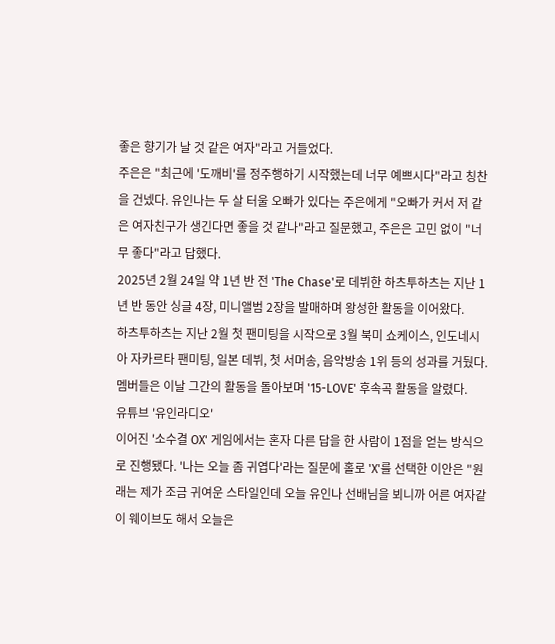좋은 향기가 날 것 같은 여자"라고 거들었다.
주은은 "최근에 '도깨비'를 정주행하기 시작했는데 너무 예쁘시다"라고 칭찬을 건넸다. 유인나는 두 살 터울 오빠가 있다는 주은에게 "오빠가 커서 저 같은 여자친구가 생긴다면 좋을 것 같나"라고 질문했고, 주은은 고민 없이 "너무 좋다"라고 답했다.
2025년 2월 24일 약 1년 반 전 'The Chase'로 데뷔한 하츠투하츠는 지난 1년 반 동안 싱글 4장, 미니앨범 2장을 발매하며 왕성한 활동을 이어왔다.
하츠투하츠는 지난 2월 첫 팬미팅을 시작으로 3월 북미 쇼케이스, 인도네시아 자카르타 팬미팅, 일본 데뷔, 첫 서머송, 음악방송 1위 등의 성과를 거뒀다. 멤버들은 이날 그간의 활동을 돌아보며 '15-LOVE' 후속곡 활동을 알렸다.
유튜브 '유인라디오'
이어진 '소수결 OX' 게임에서는 혼자 다른 답을 한 사람이 1점을 얻는 방식으로 진행됐다. '나는 오늘 좀 귀엽다'라는 질문에 홀로 'X'를 선택한 이안은 "원래는 제가 조금 귀여운 스타일인데 오늘 유인나 선배님을 뵈니까 어른 여자같이 웨이브도 해서 오늘은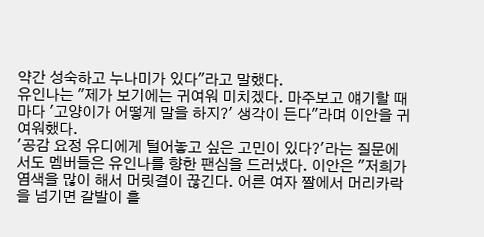약간 성숙하고 누나미가 있다"라고 말했다.
유인나는 "제가 보기에는 귀여워 미치겠다. 마주보고 얘기할 때마다 '고양이가 어떻게 말을 하지?' 생각이 든다"라며 이안을 귀여워했다.
'공감 요정 유디에게 털어놓고 싶은 고민이 있다?'라는 질문에서도 멤버들은 유인나를 향한 팬심을 드러냈다. 이안은 "저희가 염색을 많이 해서 머릿결이 끊긴다. 어른 여자 짤에서 머리카락을 넘기면 갈발이 흩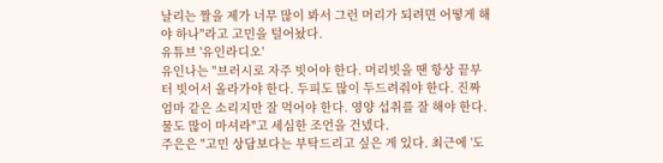날리는 짤을 제가 너무 많이 봐서 그런 머리가 되려면 어떻게 해야 하나"라고 고민을 털어놨다.
유튜브 '유인라디오'
유인나는 "브러시로 자주 빗어야 한다. 머리빗을 땐 항상 끝부터 빗어서 올라가야 한다. 두피도 많이 두드려줘야 한다. 진짜 엄마 같은 소리지만 잘 먹어야 한다. 영양 섭취를 잘 해야 한다. 물도 많이 마셔라"고 세심한 조언을 건넸다.
주은은 "고민 상담보다는 부탁드리고 싶은 게 있다. 최근에 '도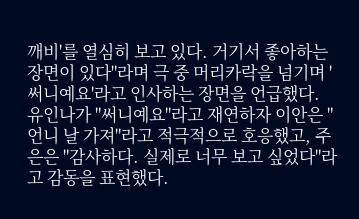깨비'를 열심히 보고 있다. 거기서 좋아하는 장면이 있다"라며 극 중 머리카락을 넘기며 '써니예요'라고 인사하는 장면을 언급했다. 유인나가 "써니예요"라고 재연하자 이안은 "언니 날 가져"라고 적극적으로 호응했고, 주은은 "감사하다. 실제로 너무 보고 싶었다"라고 감동을 표현했다.